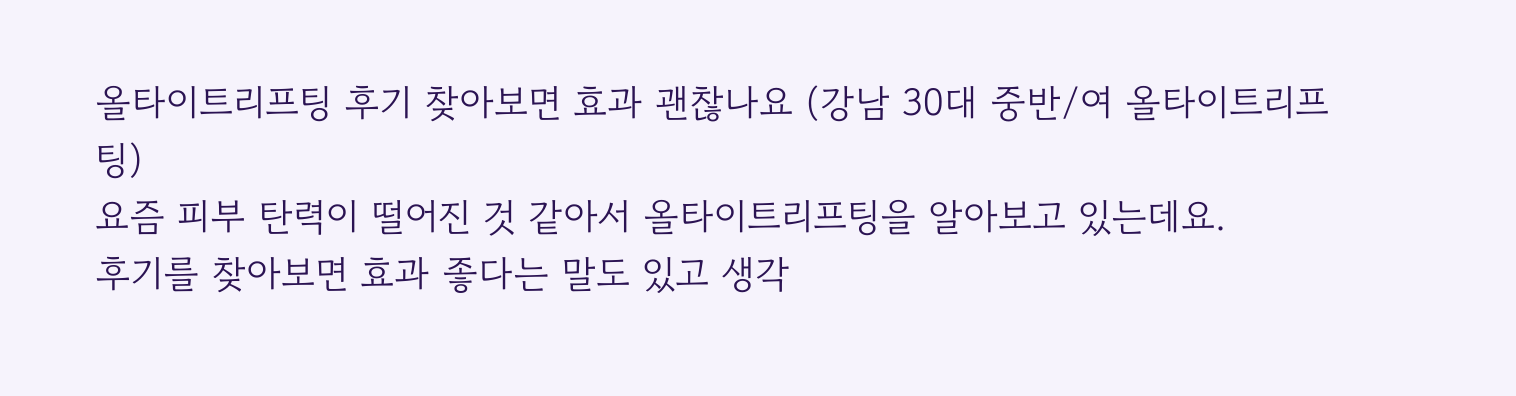올타이트리프팅 후기 찾아보면 효과 괜찮나요 (강남 30대 중반/여 올타이트리프팅)
요즘 피부 탄력이 떨어진 것 같아서 올타이트리프팅을 알아보고 있는데요.
후기를 찾아보면 효과 좋다는 말도 있고 생각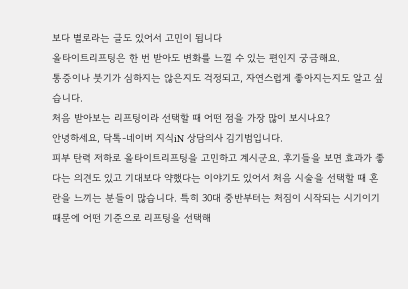보다 별로라는 글도 있어서 고민이 됩니다
올타이트리프팅은 한 번 받아도 변화를 느낄 수 있는 편인지 궁금해요.
통증이나 붓기가 심하지는 않은지도 걱정되고, 자연스럽게 좋아지는지도 알고 싶습니다.
처음 받아보는 리프팅이라 선택할 때 어떤 점을 가장 많이 보시나요?
안녕하세요, 닥톡-네이버 지식iN 상담의사 김기범입니다.
피부 탄력 저하로 올타이트리프팅을 고민하고 계시군요. 후기들을 보면 효과가 좋다는 의견도 있고 기대보다 약했다는 이야기도 있어서 처음 시술을 선택할 때 혼란을 느끼는 분들이 많습니다. 특히 30대 중반부터는 처짐이 시작되는 시기이기 때문에 어떤 기준으로 리프팅을 선택해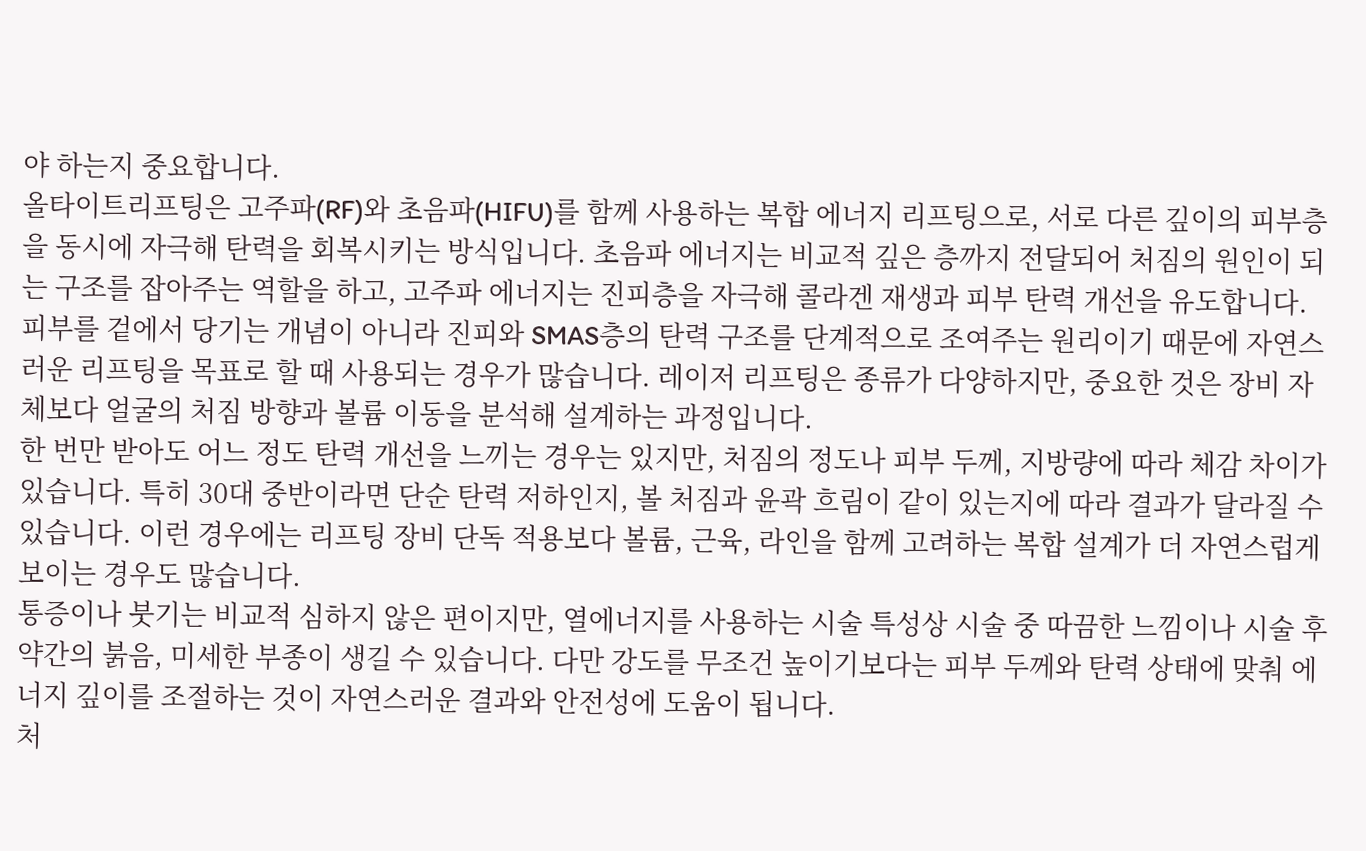야 하는지 중요합니다.
올타이트리프팅은 고주파(RF)와 초음파(HIFU)를 함께 사용하는 복합 에너지 리프팅으로, 서로 다른 깊이의 피부층을 동시에 자극해 탄력을 회복시키는 방식입니다. 초음파 에너지는 비교적 깊은 층까지 전달되어 처짐의 원인이 되는 구조를 잡아주는 역할을 하고, 고주파 에너지는 진피층을 자극해 콜라겐 재생과 피부 탄력 개선을 유도합니다. 피부를 겉에서 당기는 개념이 아니라 진피와 SMAS층의 탄력 구조를 단계적으로 조여주는 원리이기 때문에 자연스러운 리프팅을 목표로 할 때 사용되는 경우가 많습니다. 레이저 리프팅은 종류가 다양하지만, 중요한 것은 장비 자체보다 얼굴의 처짐 방향과 볼륨 이동을 분석해 설계하는 과정입니다.
한 번만 받아도 어느 정도 탄력 개선을 느끼는 경우는 있지만, 처짐의 정도나 피부 두께, 지방량에 따라 체감 차이가 있습니다. 특히 30대 중반이라면 단순 탄력 저하인지, 볼 처짐과 윤곽 흐림이 같이 있는지에 따라 결과가 달라질 수 있습니다. 이런 경우에는 리프팅 장비 단독 적용보다 볼륨, 근육, 라인을 함께 고려하는 복합 설계가 더 자연스럽게 보이는 경우도 많습니다.
통증이나 붓기는 비교적 심하지 않은 편이지만, 열에너지를 사용하는 시술 특성상 시술 중 따끔한 느낌이나 시술 후 약간의 붉음, 미세한 부종이 생길 수 있습니다. 다만 강도를 무조건 높이기보다는 피부 두께와 탄력 상태에 맞춰 에너지 깊이를 조절하는 것이 자연스러운 결과와 안전성에 도움이 됩니다.
처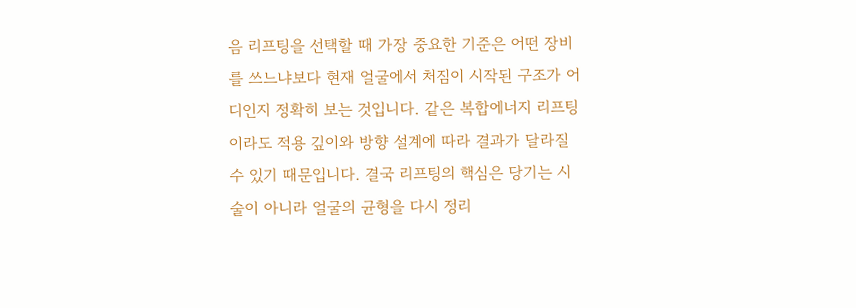음 리프팅을 선택할 때 가장 중요한 기준은 어떤 장비를 쓰느냐보다 현재 얼굴에서 처짐이 시작된 구조가 어디인지 정확히 보는 것입니다. 같은 복합에너지 리프팅이라도 적용 깊이와 방향 설계에 따라 결과가 달라질 수 있기 때문입니다. 결국 리프팅의 핵심은 당기는 시술이 아니라 얼굴의 균형을 다시 정리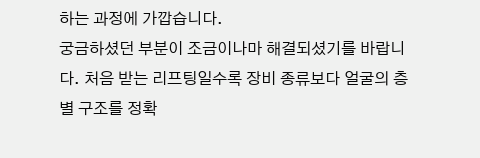하는 과정에 가깝습니다.
궁금하셨던 부분이 조금이나마 해결되셨기를 바랍니다. 처음 받는 리프팅일수록 장비 종류보다 얼굴의 층별 구조를 정확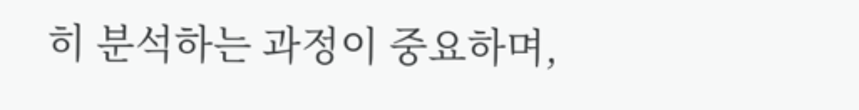히 분석하는 과정이 중요하며,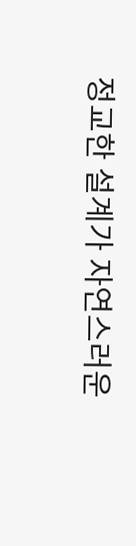정교한 설계가 자연스러운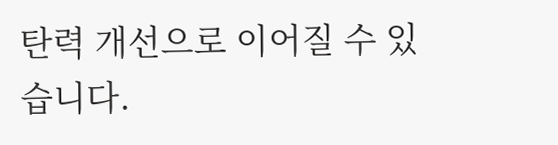탄력 개선으로 이어질 수 있습니다.